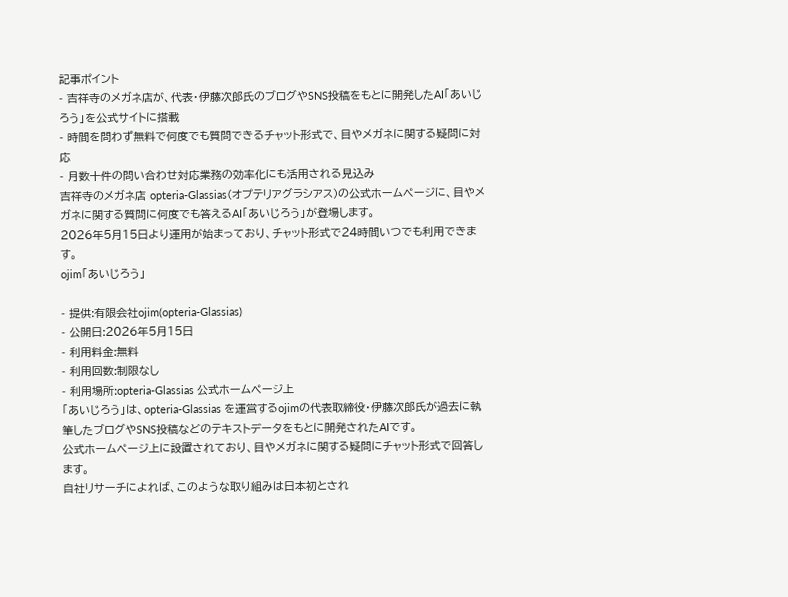記事ポイント
- 吉祥寺のメガネ店が、代表・伊藤次郎氏のブログやSNS投稿をもとに開発したAI「あいじろう」を公式サイトに搭載
- 時間を問わず無料で何度でも質問できるチャット形式で、目やメガネに関する疑問に対応
- 月数十件の問い合わせ対応業務の効率化にも活用される見込み
吉祥寺のメガネ店 opteria-Glassias(オプテリアグラシアス)の公式ホームページに、目やメガネに関する質問に何度でも答えるAI「あいじろう」が登場します。
2026年5月15日より運用が始まっており、チャット形式で24時間いつでも利用できます。
ojim「あいじろう」

- 提供:有限会社ojim(opteria-Glassias)
- 公開日:2026年5月15日
- 利用料金:無料
- 利用回数:制限なし
- 利用場所:opteria-Glassias 公式ホームページ上
「あいじろう」は、opteria-Glassias を運営するojimの代表取締役・伊藤次郎氏が過去に執筆したブログやSNS投稿などのテキストデータをもとに開発されたAIです。
公式ホームページ上に設置されており、目やメガネに関する疑問にチャット形式で回答します。
自社リサーチによれば、このような取り組みは日本初とされ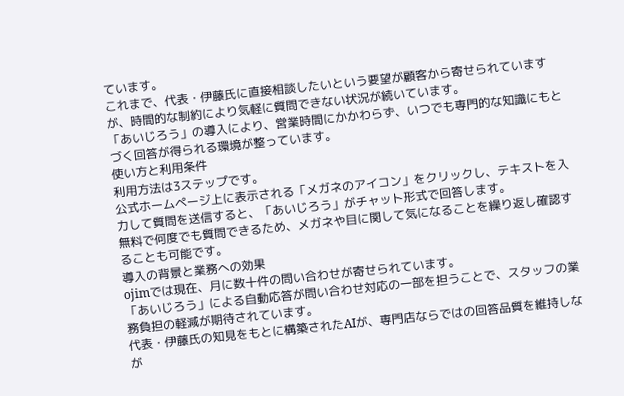ています。
これまで、代表・伊藤氏に直接相談したいという要望が顧客から寄せられていますが、時間的な制約により気軽に質問できない状況が続いています。
「あいじろう」の導入により、営業時間にかかわらず、いつでも専門的な知識にもとづく回答が得られる環境が整っています。
使い方と利用条件
利用方法は3ステップです。
公式ホームページ上に表示される「メガネのアイコン」をクリックし、テキストを入力して質問を送信すると、「あいじろう」がチャット形式で回答します。
無料で何度でも質問できるため、メガネや目に関して気になることを繰り返し確認することも可能です。
導入の背景と業務への効果
ojimでは現在、月に数十件の問い合わせが寄せられています。
「あいじろう」による自動応答が問い合わせ対応の一部を担うことで、スタッフの業務負担の軽減が期待されています。
代表・伊藤氏の知見をもとに構築されたAIが、専門店ならではの回答品質を維持しなが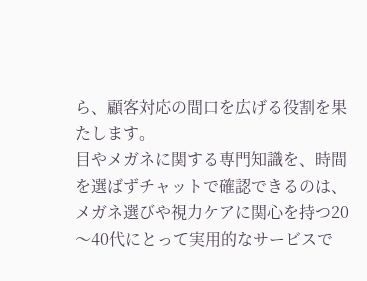ら、顧客対応の間口を広げる役割を果たします。
目やメガネに関する専門知識を、時間を選ばずチャットで確認できるのは、メガネ選びや視力ケアに関心を持つ20〜40代にとって実用的なサービスで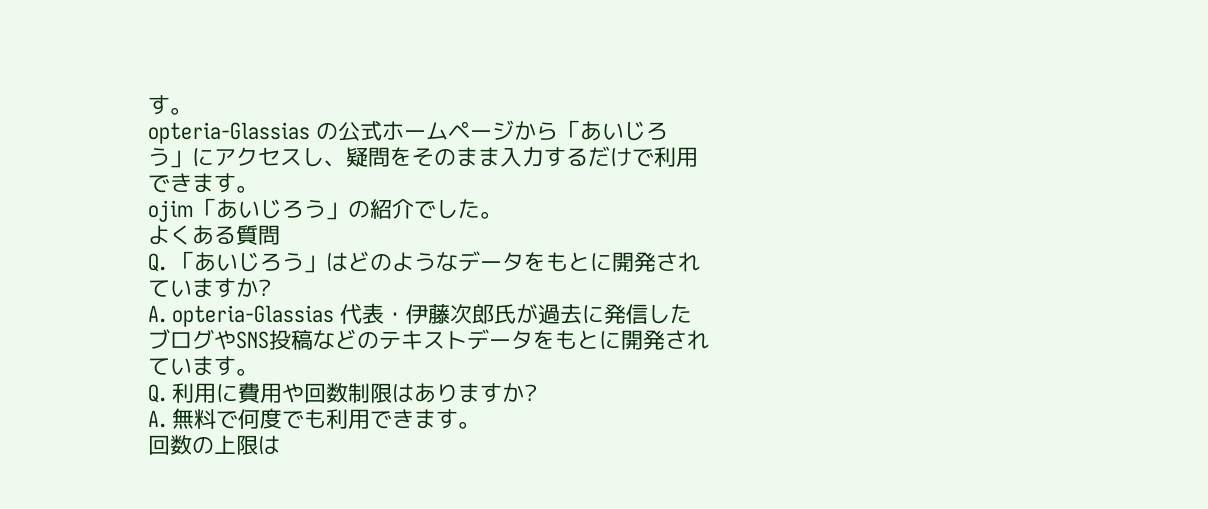す。
opteria-Glassias の公式ホームページから「あいじろう」にアクセスし、疑問をそのまま入力するだけで利用できます。
ojim「あいじろう」の紹介でした。
よくある質問
Q. 「あいじろう」はどのようなデータをもとに開発されていますか?
A. opteria-Glassias 代表・伊藤次郎氏が過去に発信したブログやSNS投稿などのテキストデータをもとに開発されています。
Q. 利用に費用や回数制限はありますか?
A. 無料で何度でも利用できます。
回数の上限は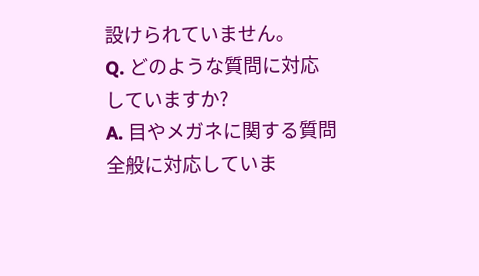設けられていません。
Q. どのような質問に対応していますか?
A. 目やメガネに関する質問全般に対応していま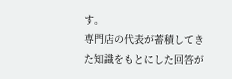す。
専門店の代表が蓄積してきた知識をもとにした回答が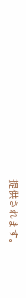提供されます。